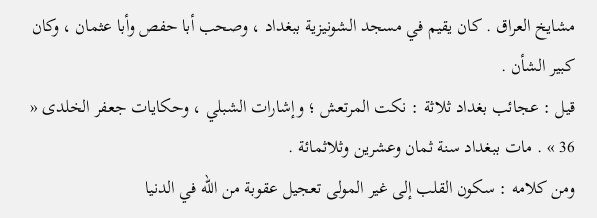مشايخ العراق . كان يقيم في مسجد الشونيزية ببغداد ، وصحب أبا حفص وأبا عثمان ، وكان كبير الشأن .
قيل : عجائب بغداد ثلاثة : نكت المرتعش ؛ وإشارات الشبلي ، وحكايات جعفر الخلدى « 36 » . مات ببغداد سنة ثمان وعشرين وثلاثمائة .
ومن كلامه : سكون القلب إلى غير المولى تعجيل عقوبة من اللّه في الدنيا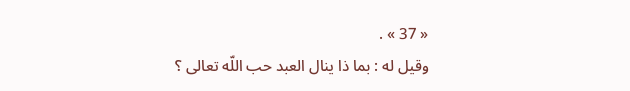« 37 » .
وقيل له : بما ذا ينال العبد حب اللّه تعالى ؟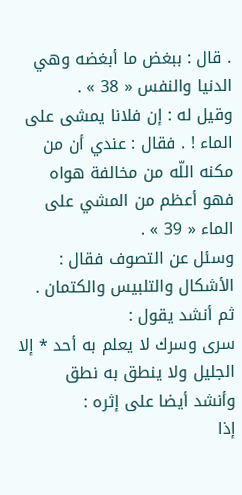. قال : ببغض ما أبغضه وهي الدنيا والنفس « 38 » .
وقيل له : إن فلانا يمشى على الماء ! . فقال : عندي أن من مكنه اللّه من مخالفة هواه فهو أعظم من المشي على الماء « 39 » .
وسئل عن التصوف فقال : الأشكال والتلبيس والكتمان . ثم أنشد يقول :
سرى وسرك لا يعلم به أحد * إلا الجليل ولا ينطق به نطق
وأنشد أيضا على إثره :
إذا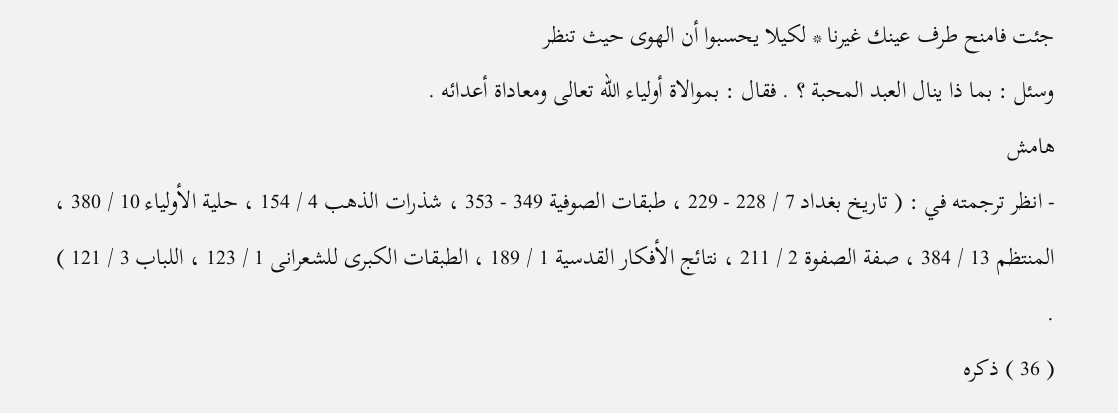جئت فامنح طرف عينك غيرنا * لكيلا يحسبوا أن الهوى حيث تنظر
وسئل : بما ذا ينال العبد المحبة ؟ . فقال : بموالاة أولياء اللّه تعالى ومعاداة أعدائه .
هامش
- انظر ترجمته في : ( تاريخ بغداد 7 / 228 - 229 ، طبقات الصوفية 349 - 353 ، شذرات الذهب 4 / 154 ، حلية الأولياء 10 / 380 ، المنتظم 13 / 384 ، صفة الصفوة 2 / 211 ، نتائج الأفكار القدسية 1 / 189 ، الطبقات الكبرى للشعرانى 1 / 123 ، اللباب 3 / 121 ) .
( 36 ) ذكره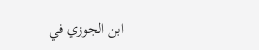ابن الجوزي في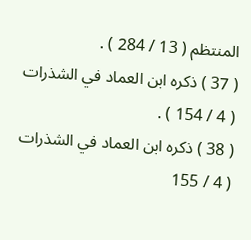المنتظم ( 13 / 284 ) .
( 37 ) ذكره ابن العماد في الشذرات ( 4 / 154 ) .
( 38 ) ذكره ابن العماد في الشذرات ( 4 / 155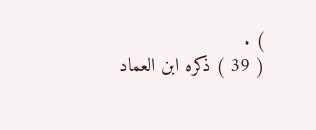) .
( 39 ) ذكره ابن العماد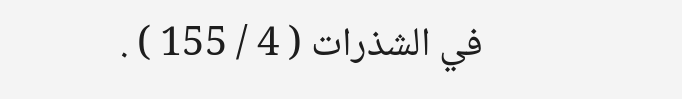في الشذرات ( 4 / 155 ) .